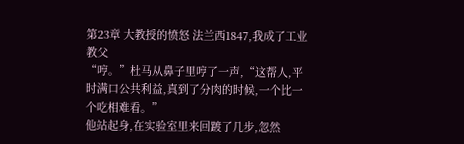第23章 大教授的愤怒 法兰西1847,我成了工业教父
“哼。”杜马从鼻子里哼了一声,“这帮人,平时满口公共利益,真到了分肉的时候,一个比一个吃相难看。”
他站起身,在实验室里来回踱了几步,忽然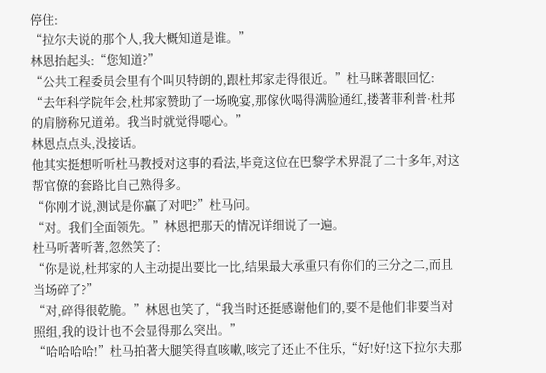停住:
“拉尔夫说的那个人,我大概知道是谁。”
林恩抬起头:“您知道?”
“公共工程委员会里有个叫贝特朗的,跟杜邦家走得很近。”杜马眯著眼回忆:
“去年科学院年会,杜邦家赞助了一场晚宴,那傢伙喝得满脸通红,搂著菲利普·杜邦的肩膀称兄道弟。我当时就觉得噁心。”
林恩点点头,没接话。
他其实挺想听听杜马教授对这事的看法,毕竟这位在巴黎学术界混了二十多年,对这帮官僚的套路比自己熟得多。
“你刚才说,测试是你贏了对吧?”杜马问。
“对。我们全面领先。”林恩把那天的情况详细说了一遍。
杜马听著听著,忽然笑了:
“你是说,杜邦家的人主动提出要比一比,结果最大承重只有你们的三分之二,而且当场碎了?”
“对,碎得很乾脆。”林恩也笑了,“我当时还挺感谢他们的,要不是他们非要当对照组,我的设计也不会显得那么突出。”
“哈哈哈哈!”杜马拍著大腿笑得直咳嗽,咳完了还止不住乐,“好!好!这下拉尔夫那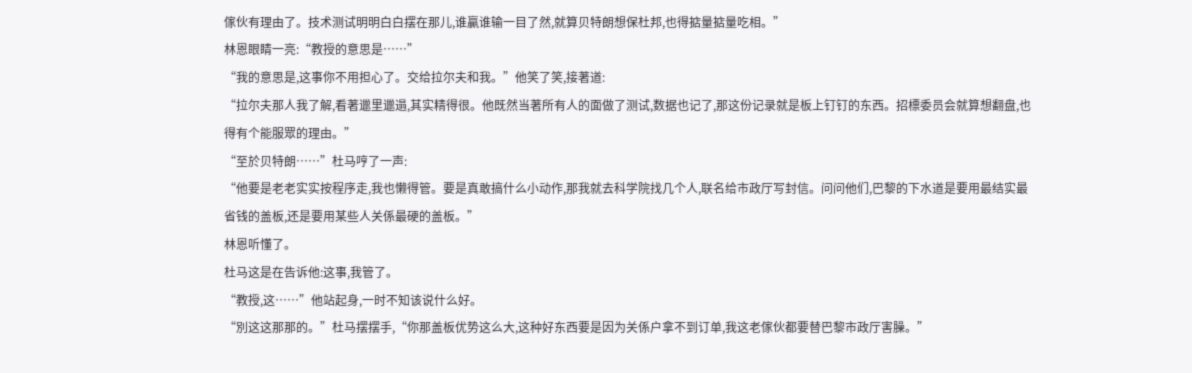傢伙有理由了。技术测试明明白白摆在那儿,谁贏谁输一目了然,就算贝特朗想保杜邦,也得掂量掂量吃相。”
林恩眼睛一亮:“教授的意思是……”
“我的意思是,这事你不用担心了。交给拉尔夫和我。”他笑了笑,接著道:
“拉尔夫那人我了解,看著邋里邋遢,其实精得很。他既然当著所有人的面做了测试,数据也记了,那这份记录就是板上钉钉的东西。招標委员会就算想翻盘,也得有个能服眾的理由。”
“至於贝特朗……”杜马哼了一声:
“他要是老老实实按程序走,我也懒得管。要是真敢搞什么小动作,那我就去科学院找几个人,联名给市政厅写封信。问问他们,巴黎的下水道是要用最结实最省钱的盖板,还是要用某些人关係最硬的盖板。”
林恩听懂了。
杜马这是在告诉他:这事,我管了。
“教授,这……”他站起身,一时不知该说什么好。
“別这这那那的。”杜马摆摆手,“你那盖板优势这么大,这种好东西要是因为关係户拿不到订单,我这老傢伙都要替巴黎市政厅害臊。”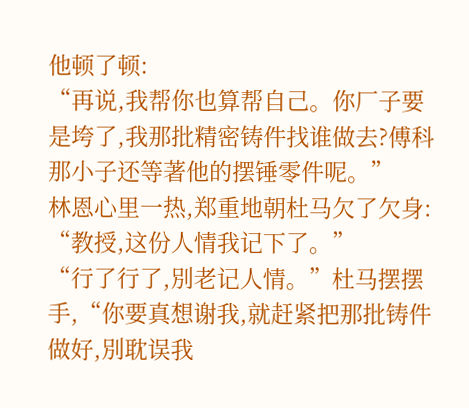他顿了顿:
“再说,我帮你也算帮自己。你厂子要是垮了,我那批精密铸件找谁做去?傅科那小子还等著他的摆锤零件呢。”
林恩心里一热,郑重地朝杜马欠了欠身:
“教授,这份人情我记下了。”
“行了行了,別老记人情。”杜马摆摆手,“你要真想谢我,就赶紧把那批铸件做好,別耽误我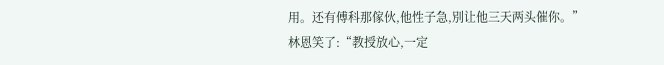用。还有傅科那傢伙,他性子急,別让他三天两头催你。”
林恩笑了:“教授放心,一定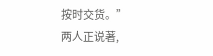按时交货。”
两人正说著,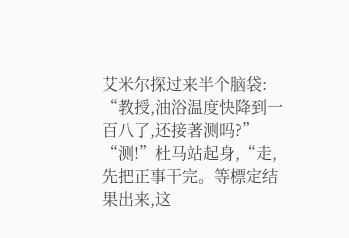艾米尔探过来半个脑袋:
“教授,油浴温度快降到一百八了,还接著测吗?”
“测!”杜马站起身,“走,先把正事干完。等標定结果出来,这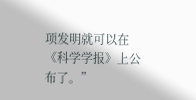项发明就可以在《科学学报》上公布了。”